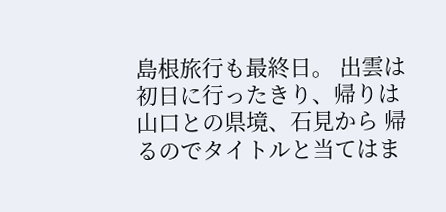島根旅行も最終日。 出雲は初日に行ったきり、帰りは山口との県境、石見から 帰るのでタイトルと当てはま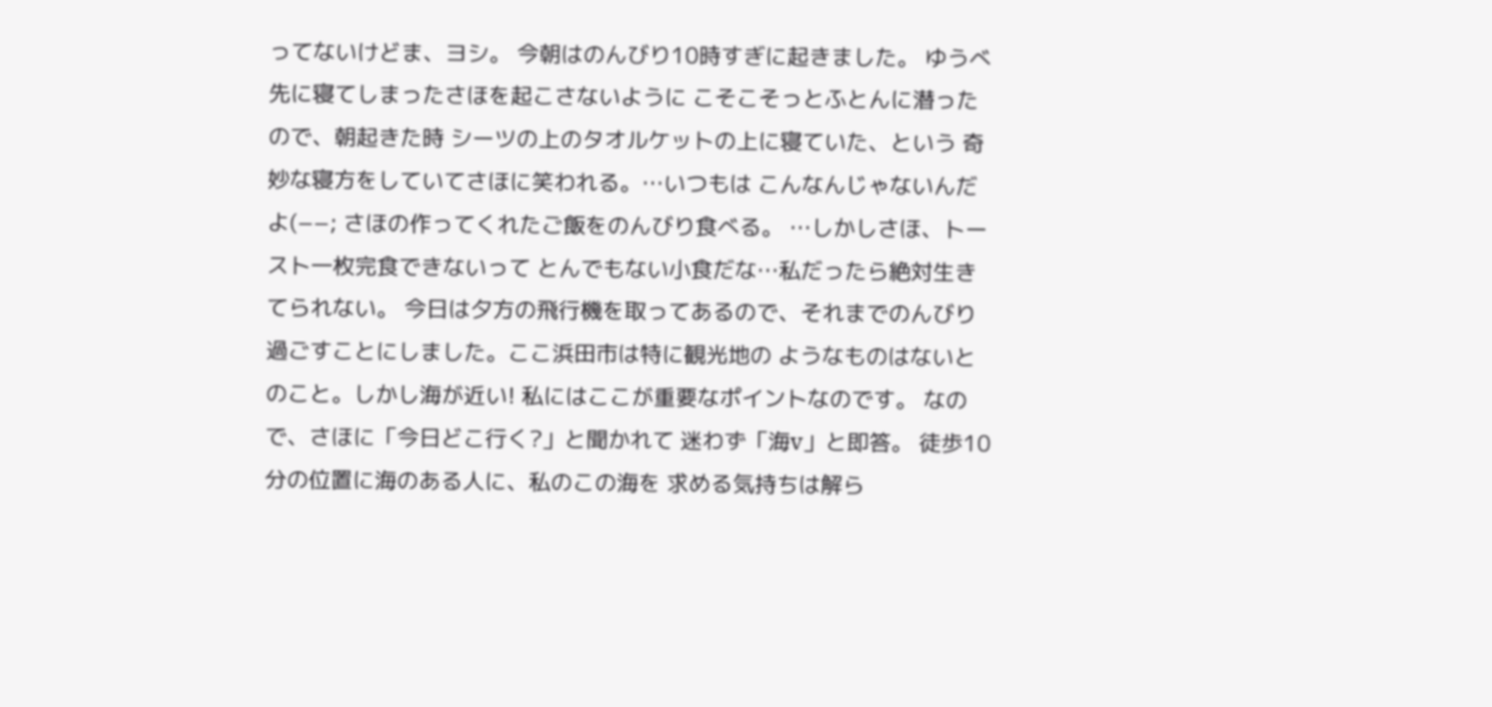ってないけどま、ヨシ。 今朝はのんびり10時すぎに起きました。 ゆうべ先に寝てしまったさほを起こさないように こそこそっとふとんに潜ったので、朝起きた時 シーツの上のタオルケットの上に寝ていた、という 奇妙な寝方をしていてさほに笑われる。…いつもは こんなんじゃないんだよ(−−; さほの作ってくれたご飯をのんびり食べる。 …しかしさほ、トースト一枚完食できないって とんでもない小食だな…私だったら絶対生きてられない。 今日は夕方の飛行機を取ってあるので、それまでのんびり 過ごすことにしました。ここ浜田市は特に観光地の ようなものはないとのこと。しかし海が近い! 私にはここが重要なポイントなのです。 なので、さほに「今日どこ行く?」と聞かれて 迷わず「海v」と即答。 徒歩10分の位置に海のある人に、私のこの海を 求める気持ちは解ら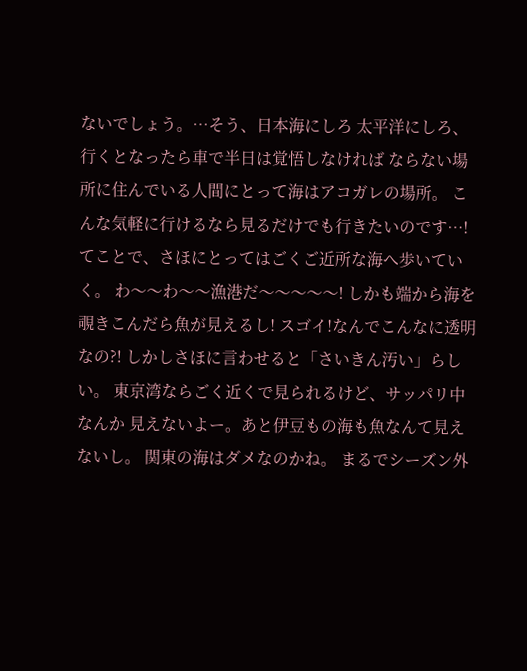ないでしょう。…そう、日本海にしろ 太平洋にしろ、行くとなったら車で半日は覚悟しなければ ならない場所に住んでいる人間にとって海はアコガレの場所。 こんな気軽に行けるなら見るだけでも行きたいのです…! てことで、さほにとってはごくご近所な海へ歩いていく。 わ〜〜わ〜〜漁港だ〜〜〜〜〜! しかも端から海を覗きこんだら魚が見えるし! スゴイ!なんでこんなに透明なの?! しかしさほに言わせると「さいきん汚い」らしい。 東京湾ならごく近くで見られるけど、サッパリ中なんか 見えないよー。あと伊豆もの海も魚なんて見えないし。 関東の海はダメなのかね。 まるでシーズン外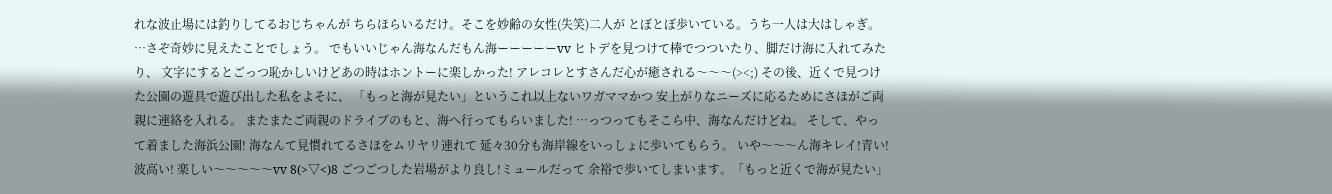れな波止場には釣りしてるおじちゃんが ちらほらいるだけ。そこを妙齢の女性(失笑)二人が とぼとぼ歩いている。うち一人は大はしゃぎ。 …さぞ奇妙に見えたことでしょう。 でもいいじゃん海なんだもん海ーーーーーvv ヒトデを見つけて棒でつついたり、脚だけ海に入れてみたり、 文字にするとごっつ恥かしいけどあの時はホントーに楽しかった! アレコレとすさんだ心が癒される〜〜〜(><;) その後、近くで見つけた公園の遊具で遊び出した私をよそに、 「もっと海が見たい」というこれ以上ないワガママかつ 安上がりなニーズに応るためにさほがご両親に連絡を入れる。 またまたご両親のドライブのもと、海へ行ってもらいました! …っつってもそこら中、海なんだけどね。 そして、やって着ました海浜公園! 海なんて見慣れてるさほをムリヤリ連れて 延々30分も海岸線をいっしょに歩いてもらう。 いや〜〜〜ん海キレイ!青い!波高い! 楽しい〜〜〜〜〜vv 8(>▽<)8 ごつごつした岩場がより良し!ミュールだって 余裕で歩いてしまいます。「もっと近くで海が見たい」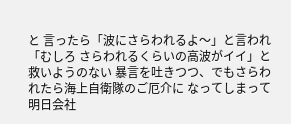と 言ったら「波にさらわれるよ〜」と言われ「むしろ さらわれるくらいの高波がイイ」と救いようのない 暴言を吐きつつ、でもさらわれたら海上自衛隊のご厄介に なってしまって明日会社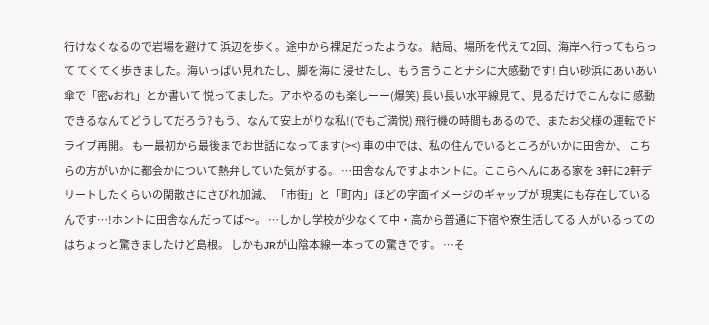行けなくなるので岩場を避けて 浜辺を歩く。途中から裸足だったような。 結局、場所を代えて2回、海岸へ行ってもらって てくてく歩きました。海いっぱい見れたし、脚を海に 浸せたし、もう言うことナシに大感動です! 白い砂浜にあいあい傘で「密vおれ」とか書いて 悦ってました。アホやるのも楽しーー(爆笑) 長い長い水平線見て、見るだけでこんなに 感動できるなんてどうしてだろう? もう、なんて安上がりな私!(でもご満悦) 飛行機の時間もあるので、またお父様の運転でドライブ再開。 もー最初から最後までお世話になってます(><) 車の中では、私の住んでいるところがいかに田舎か、 こちらの方がいかに都会かについて熱弁していた気がする。 …田舎なんですよホントに。ここらへんにある家を 3軒に2軒デリートしたくらいの閑散さにさびれ加減、 「市街」と「町内」ほどの字面イメージのギャップが 現実にも存在しているんです…!ホントに田舎なんだってば〜。 …しかし学校が少なくて中・高から普通に下宿や寮生活してる 人がいるってのはちょっと驚きましたけど島根。 しかもJRが山陰本線一本っての驚きです。 …そ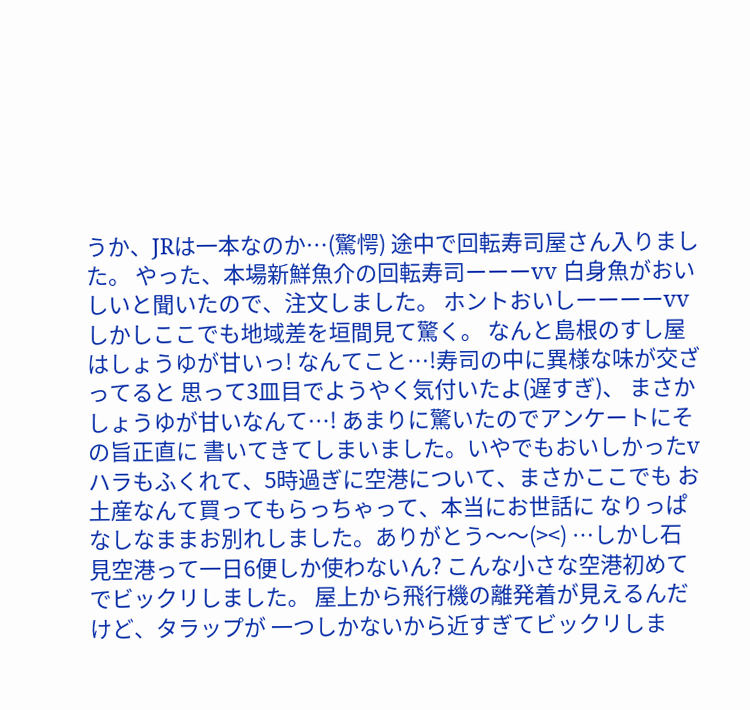うか、JRは一本なのか…(驚愕) 途中で回転寿司屋さん入りました。 やった、本場新鮮魚介の回転寿司ーーーvv 白身魚がおいしいと聞いたので、注文しました。 ホントおいしーーーーvv しかしここでも地域差を垣間見て驚く。 なんと島根のすし屋はしょうゆが甘いっ! なんてこと…!寿司の中に異様な味が交ざってると 思って3皿目でようやく気付いたよ(遅すぎ)、 まさかしょうゆが甘いなんて…! あまりに驚いたのでアンケートにその旨正直に 書いてきてしまいました。いやでもおいしかったv ハラもふくれて、5時過ぎに空港について、まさかここでも お土産なんて買ってもらっちゃって、本当にお世話に なりっぱなしなままお別れしました。ありがとう〜〜(><) …しかし石見空港って一日6便しか使わないん? こんな小さな空港初めてでビックリしました。 屋上から飛行機の離発着が見えるんだけど、タラップが 一つしかないから近すぎてビックリしま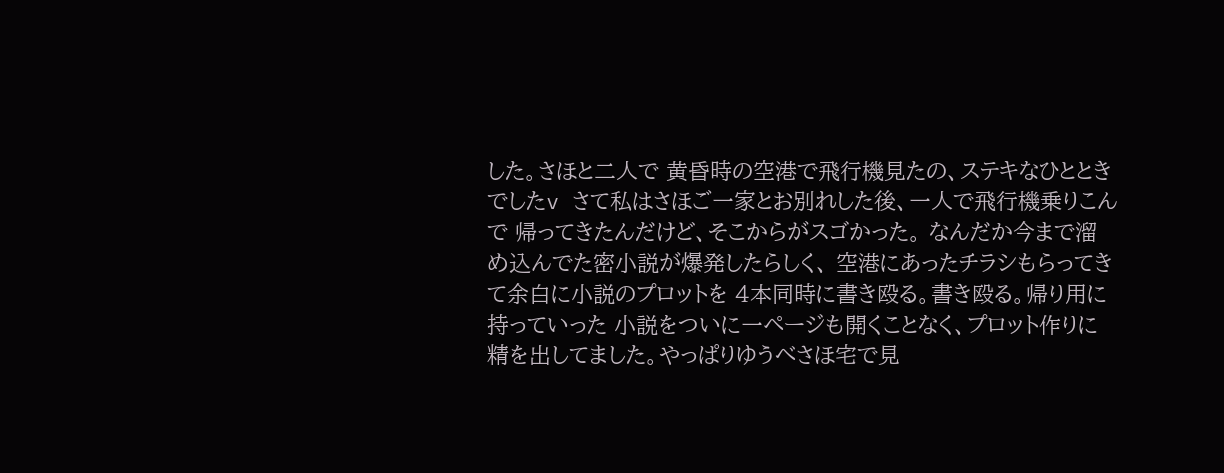した。さほと二人で 黄昏時の空港で飛行機見たの、ステキなひとときでしたv さて私はさほご一家とお別れした後、一人で飛行機乗りこんで 帰ってきたんだけど、そこからがスゴかった。 なんだか今まで溜め込んでた密小説が爆発したらしく、 空港にあったチラシもらってきて余白に小説のプロットを 4本同時に書き殴る。書き殴る。帰り用に持っていった 小説をついに一ページも開くことなく、プロット作りに 精を出してました。やっぱりゆうべさほ宅で見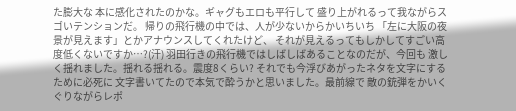た膨大な 本に感化されたのかな。ギャグもエロも平行して 盛り上がれるって我ながらスゴいテンションだ。 帰りの飛行機の中では、人が少ないからかいちいち 「左に大阪の夜景が見えます」とかアナウンスしてくれたけど、 それが見えるってもしかしてすごい高度低くないですか…?(汗) 羽田行きの飛行機ではしばしばあることなのだが、今回も 激しく揺れました。揺れる揺れる。震度8くらい? それでも今浮びあがったネタを文字にするために必死に 文字書いてたので本気で酔うかと思いました。最前線で 敵の銃弾をかいくぐりながらレポ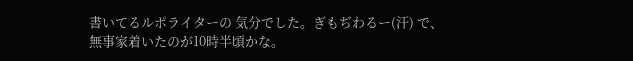書いてるルポライターの 気分でした。ぎもぢわるー(汗) で、無事家着いたのが10時半頃かな。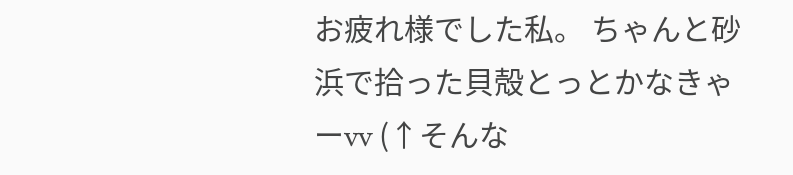お疲れ様でした私。 ちゃんと砂浜で拾った貝殻とっとかなきゃーvv (↑そんな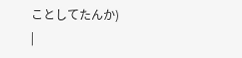ことしてたんか)
|